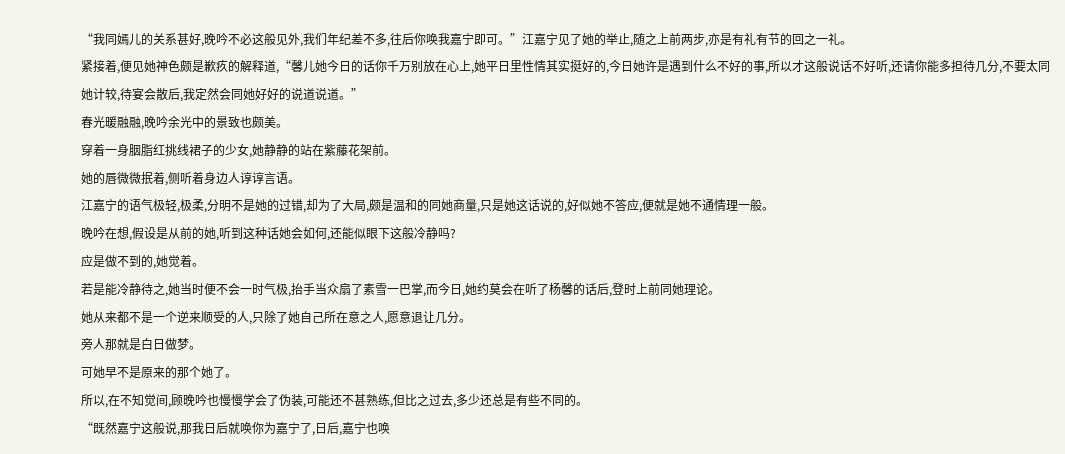“我同嫣儿的关系甚好,晚吟不必这般见外,我们年纪差不多,往后你唤我嘉宁即可。”江嘉宁见了她的举止,随之上前两步,亦是有礼有节的回之一礼。
紧接着,便见她神色颇是歉疚的解释道,“馨儿她今日的话你千万别放在心上,她平日里性情其实挺好的,今日她许是遇到什么不好的事,所以才这般说话不好听,还请你能多担待几分,不要太同她计较,待宴会散后,我定然会同她好好的说道说道。”
春光暖融融,晚吟余光中的景致也颇美。
穿着一身胭脂红挑线裙子的少女,她静静的站在紫藤花架前。
她的唇微微抿着,侧听着身边人谆谆言语。
江嘉宁的语气极轻,极柔,分明不是她的过错,却为了大局,颇是温和的同她商量,只是她这话说的,好似她不答应,便就是她不通情理一般。
晚吟在想,假设是从前的她,听到这种话她会如何,还能似眼下这般冷静吗?
应是做不到的,她觉着。
若是能冷静待之,她当时便不会一时气极,抬手当众扇了素雪一巴掌,而今日,她约莫会在听了杨馨的话后,登时上前同她理论。
她从来都不是一个逆来顺受的人,只除了她自己所在意之人,愿意退让几分。
旁人那就是白日做梦。
可她早不是原来的那个她了。
所以,在不知觉间,顾晚吟也慢慢学会了伪装,可能还不甚熟练,但比之过去,多少还总是有些不同的。
“既然嘉宁这般说,那我日后就唤你为嘉宁了,日后,嘉宁也唤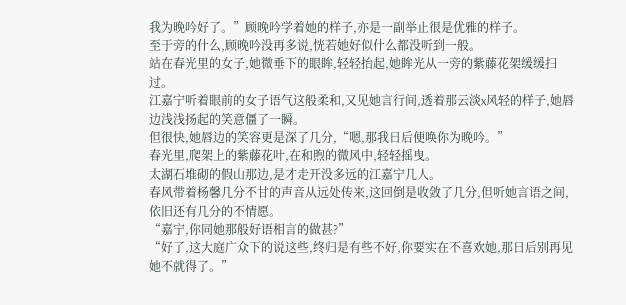我为晚吟好了。”顾晚吟学着她的样子,亦是一副举止很是优雅的样子。
至于旁的什么,顾晚吟没再多说,恍若她好似什么都没听到一般。
站在春光里的女子,她微垂下的眼眸,轻轻抬起,她眸光从一旁的紫藤花架缓缓扫过。
江嘉宁听着眼前的女子语气这般柔和,又见她言行间,透着那云淡x风轻的样子,她唇边浅浅扬起的笑意僵了一瞬。
但很快,她唇边的笑容更是深了几分,“嗯,那我日后便唤你为晚吟。”
春光里,爬架上的紫藤花叶,在和煦的微风中,轻轻摇曳。
太湖石堆砌的假山那边,是才走开没多远的江嘉宁几人。
春风带着杨馨几分不甘的声音从远处传来,这回倒是收敛了几分,但听她言语之间,依旧还有几分的不情愿。
“嘉宁,你同她那般好语相言的做甚?”
“好了,这大庭广众下的说这些,终归是有些不好,你要实在不喜欢她,那日后别再见她不就得了。”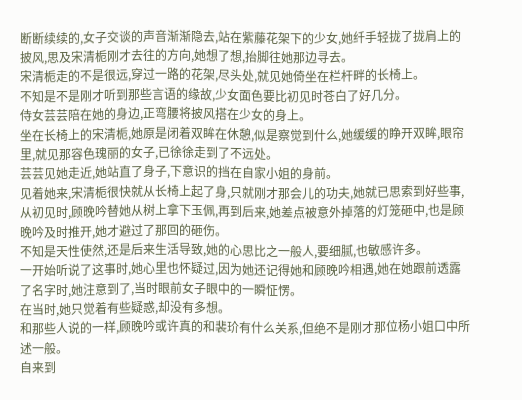断断续续的,女子交谈的声音渐渐隐去,站在紫藤花架下的少女,她纤手轻拢了拢肩上的披风,思及宋清栀刚才去往的方向,她想了想,抬脚往她那边寻去。
宋清栀走的不是很远,穿过一路的花架,尽头处,就见她倚坐在栏杆畔的长椅上。
不知是不是刚才听到那些言语的缘故,少女面色要比初见时苍白了好几分。
侍女芸芸陪在她的身边,正弯腰将披风搭在少女的身上。
坐在长椅上的宋清栀,她原是闭着双眸在休憩,似是察觉到什么,她缓缓的睁开双眸,眼帘里,就见那容色瑰丽的女子,已徐徐走到了不远处。
芸芸见她走近,她站直了身子,下意识的挡在自家小姐的身前。
见着她来,宋清栀很快就从长椅上起了身,只就刚才那会儿的功夫,她就已思索到好些事,从初见时,顾晚吟替她从树上拿下玉佩,再到后来,她差点被意外掉落的灯笼砸中,也是顾晚吟及时推开,她才避过了那回的砸伤。
不知是天性使然,还是后来生活导致,她的心思比之一般人,要细腻,也敏感许多。
一开始听说了这事时,她心里也怀疑过,因为她还记得她和顾晚吟相遇,她在她跟前透露了名字时,她注意到了,当时眼前女子眼中的一瞬怔愣。
在当时,她只觉着有些疑惑,却没有多想。
和那些人说的一样,顾晚吟或许真的和裴玠有什么关系,但绝不是刚才那位杨小姐口中所述一般。
自来到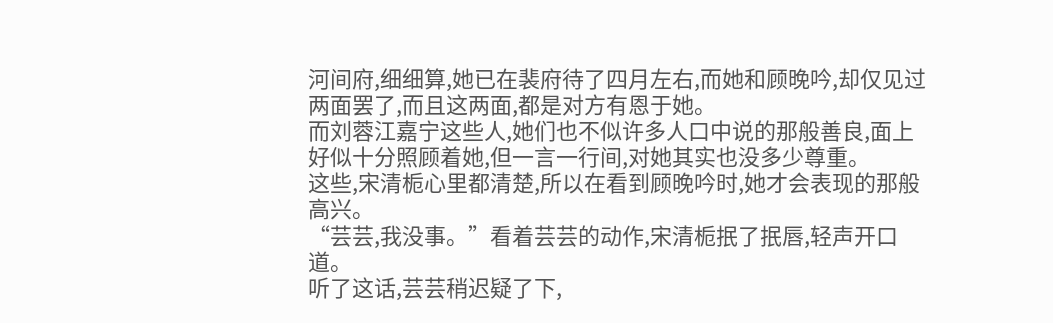河间府,细细算,她已在裴府待了四月左右,而她和顾晚吟,却仅见过两面罢了,而且这两面,都是对方有恩于她。
而刘蓉江嘉宁这些人,她们也不似许多人口中说的那般善良,面上好似十分照顾着她,但一言一行间,对她其实也没多少尊重。
这些,宋清栀心里都清楚,所以在看到顾晚吟时,她才会表现的那般高兴。
“芸芸,我没事。”看着芸芸的动作,宋清栀抿了抿唇,轻声开口道。
听了这话,芸芸稍迟疑了下,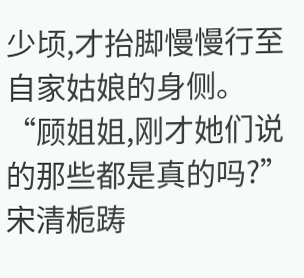少顷,才抬脚慢慢行至自家姑娘的身侧。
“顾姐姐,刚才她们说的那些都是真的吗?”宋清栀踌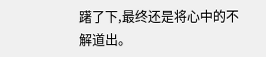躇了下,最终还是将心中的不解道出。